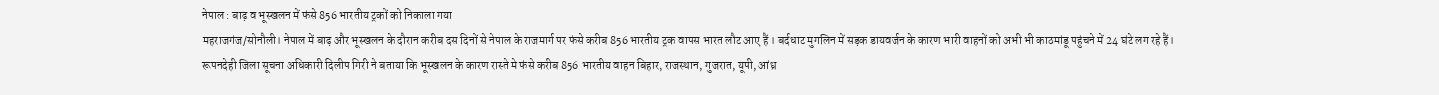नेपाल : बाढ़ व भूस्खलन में फंसे 856 भारतीय ट्रकों को निकाला गया
महराजगंज/सोनौली। नेपाल में बाढ़ और भूस्खलन के दौरान करीब दस दिनों से नेपाल के राजमार्ग पर फंसे करीब 856 भारतीय ट्रक वापस भारत लौट आए हैं । बर्दधाट मुगलिन में सड़क डायवर्जन के कारण भारी वाहनों को अभी भी काठमांडू पहुंचने में 24 घंटे लग रहे हैं।
रूपनदेही जिला सूचना अधिकारी दिलीप गिरी ने बताया कि भूस्खलन के कारण रास्ते मे फंसे करीब 856 भारतीय वाहन बिहार, राजस्थान, गुजरात, यूपी, आंध्र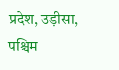प्रदेश, उड़ीसा, पश्चिम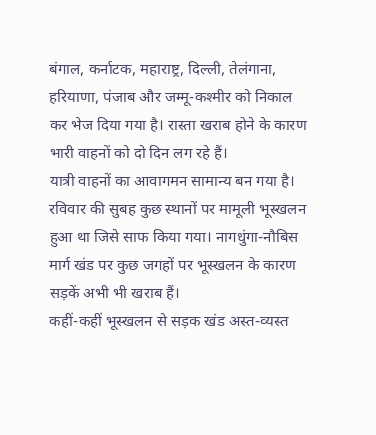बंगाल, कर्नाटक, महाराष्ट्र, दिल्ली, तेलंगाना, हरियाणा, पंजाब और जम्मू-कश्मीर को निकाल कर भेज दिया गया है। रास्ता खराब होने के कारण भारी वाहनों को दो दिन लग रहे हैं।
यात्री वाहनों का आवागमन सामान्य बन गया है। रविवार की सुबह कुछ स्थानों पर मामूली भूस्खलन हुआ था जिसे साफ किया गया। नागधुंगा-नौबिस मार्ग खंड पर कुछ जगहों पर भूस्खलन के कारण सड़कें अभी भी खराब हैं।
कहीं-कहीं भूस्खलन से सड़क खंड अस्त-व्यस्त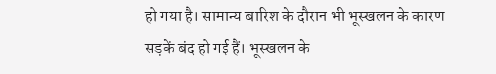हो गया है। सामान्य बारिश के दौरान भी भूस्खलन के कारण सड़कें बंद हो गई हैं। भूस्खलन के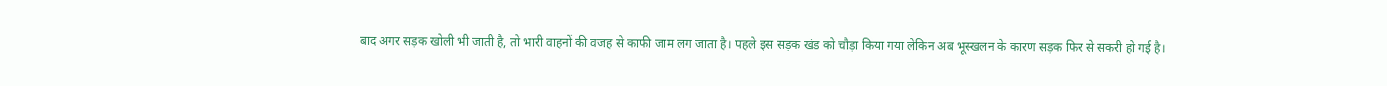बाद अगर सड़क खोली भी जाती है, तो भारी वाहनों की वजह से काफी जाम लग जाता है। पहले इस सड़क खंड को चौड़ा किया गया लेकिन अब भूस्खलन के कारण सड़क फिर से सकरी हो गई है।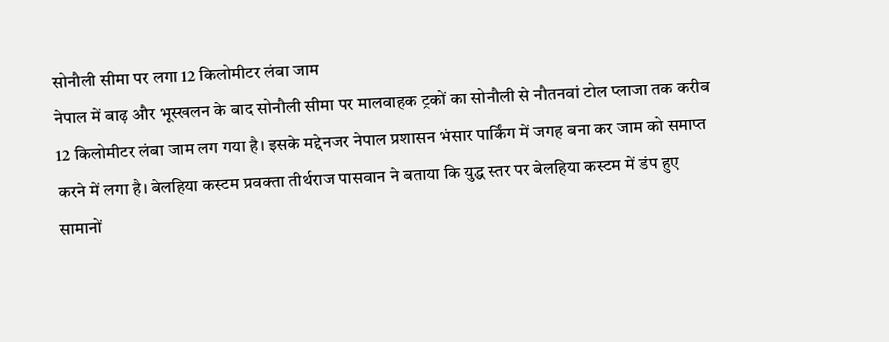सोनौली सीमा पर लगा 12 किलोमीटर लंबा जाम
नेपाल में बाढ़ और भूस्खलन के बाद सोनौली सीमा पर मालवाहक ट्रकों का सोनौली से नौतनवां टोल प्लाजा तक करीब 12 किलोमीटर लंबा जाम लग गया है। इसके मद्देनजर नेपाल प्रशासन भंसार पार्किंग में जगह बना कर जाम को समाप्त करने में लगा है। बेलहिया कस्टम प्रवक्ता तीर्थराज पासवान ने बताया कि युद्ध स्तर पर बेलहिया कस्टम में डंप हुए सामानों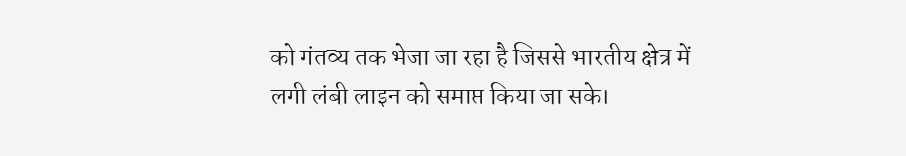को गंतव्य तक भेजा जा रहा है जिससे भारतीय क्षेत्र में लगी लंबी लाइन को समाप्त किया जा सके।